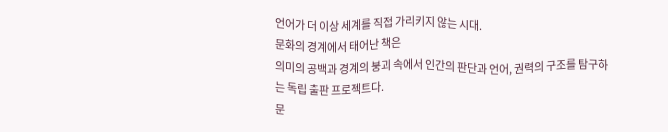언어가 더 이상 세계를 직접 가리키지 않는 시대.
문화의 경계에서 태어난 책은
의미의 공백과 경계의 붕괴 속에서 인간의 판단과 언어, 권력의 구조를 탐구하는 독립 출판 프로젝트다.
문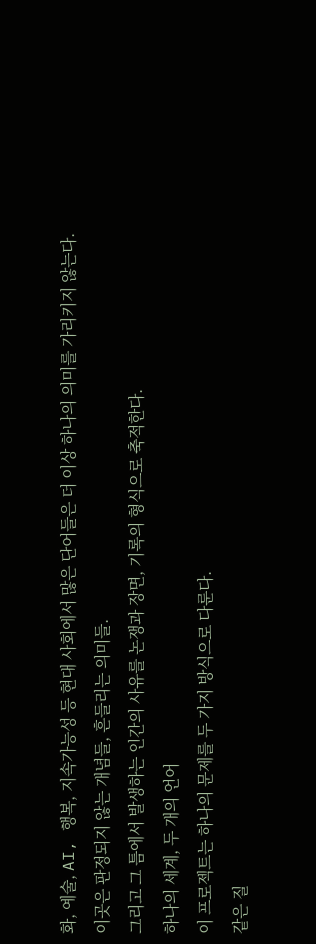화, 예술, AI, 행복, 지속가능성 등 현대 사회에서 많은 단어들은 더 이상 하나의 의미를 가리키지 않는다.
이곳은 판정되지 않는 개념들, 흔들리는 의미들.
그리고 그 틈에서 발생하는 인간의 사유를 논쟁과 장면, 기록의 형식으로 축적한다.
하나의 세계, 두 개의 언어
이 프로젝트는 하나의 문제를 두 가지 방식으로 다룬다.
같은 질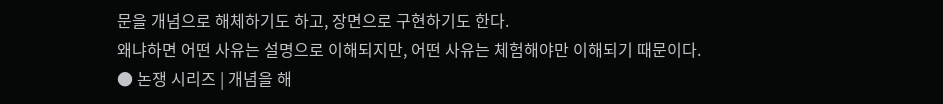문을 개념으로 해체하기도 하고, 장면으로 구현하기도 한다.
왜냐하면 어떤 사유는 설명으로 이해되지만, 어떤 사유는 체험해야만 이해되기 때문이다.
● 논쟁 시리즈 | 개념을 해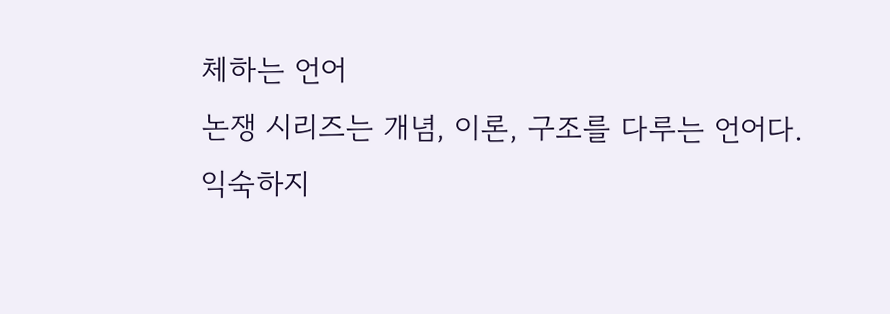체하는 언어
논쟁 시리즈는 개념, 이론, 구조를 다루는 언어다.
익숙하지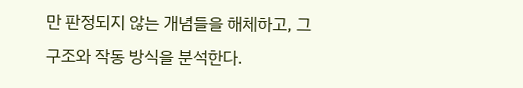만 판정되지 않는 개념들을 해체하고, 그 구조와 작동 방식을 분석한다.